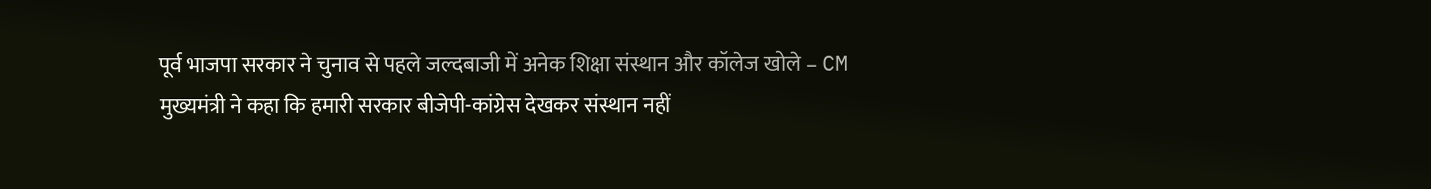पूर्व भाजपा सरकार ने चुनाव से पहले जल्दबाजी में अनेक शिक्षा संस्थान और कॉलेज खोले – CM
मुख्यमंत्री ने कहा कि हमारी सरकार बीजेपी-कांग्रेस देखकर संस्थान नहीं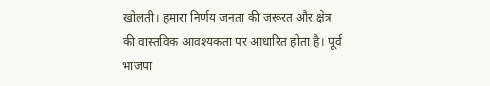खोलती। हमारा निर्णय जनता की जरूरत और क्षेत्र की वास्तविक आवश्यकता पर आधारित होता है। पूर्व भाजपा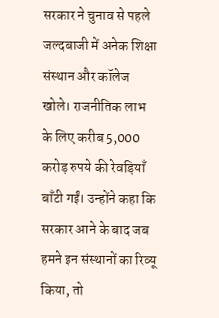सरकार ने चुनाव से पहले जल्दबाजी में अनेक शिक्षा संस्थान और कॉलेज खोले। राजनीतिक लाभ के लिए करीब 5,000 करोड़ रुपये की रेवड़ियाँ बाँटी गईं। उन्होंने कहा कि सरकार आने के बाद जब हमने इन संस्थानों का रिव्यू किया, तो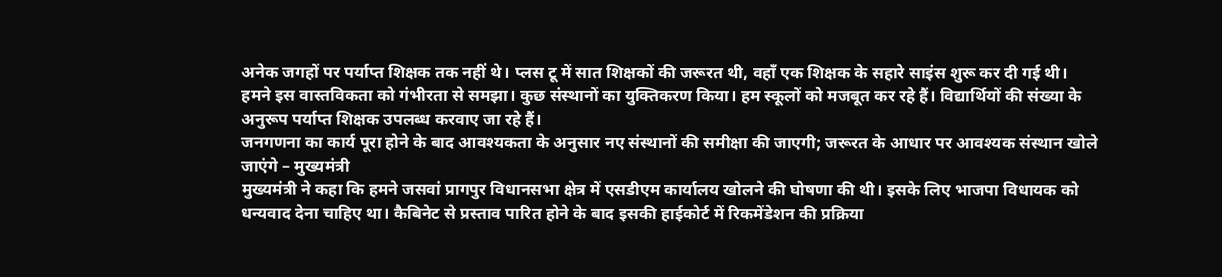अनेक जगहों पर पर्याप्त शिक्षक तक नहीं थे। प्लस टू में सात शिक्षकों की जरूरत थी, वहाँ एक शिक्षक के सहारे साइंस शुरू कर दी गई थी। हमने इस वास्तविकता को गंभीरता से समझा। कुछ संस्थानों का युक्तिकरण किया। हम स्कूलों को मजबूत कर रहे हैं। विद्यार्थियों की संख्या के अनुरूप पर्याप्त शिक्षक उपलब्ध करवाए जा रहे हैं।
जनगणना का कार्य पूरा होने के बाद आवश्यकता के अनुसार नए संस्थानों की समीक्षा की जाएगी; जरूरत के आधार पर आवश्यक संस्थान खोले जाएंगे – मुख्यमंत्री
मुख्यमंत्री ने कहा कि हमने जसवां प्रागपुर विधानसभा क्षेत्र में एसडीएम कार्यालय खोलने की घोषणा की थी। इसके लिए भाजपा विधायक को धन्यवाद देना चाहिए था। कैबिनेट से प्रस्ताव पारित होने के बाद इसकी हाईकोर्ट में रिकमेंडेशन की प्रक्रिया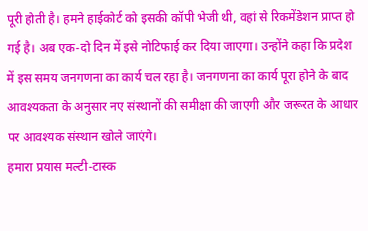पूरी होती है। हमने हाईकोर्ट को इसकी कॉपी भेजी थी, वहां से रिकमेंडेशन प्राप्त हो गई है। अब एक-दो दिन में इसे नोटिफाई कर दिया जाएगा। उन्होंने कहा कि प्रदेश में इस समय जनगणना का कार्य चल रहा है। जनगणना का कार्य पूरा होने के बाद आवश्यकता के अनुसार नए संस्थानों की समीक्षा की जाएगी और जरूरत के आधार पर आवश्यक संस्थान खोले जाएंगे।
हमारा प्रयास मल्टी-टास्क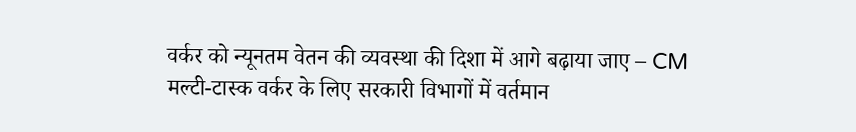वर्कर को न्यूनतम वेतन की व्यवस्था की दिशा में आगे बढ़ाया जाए – CM
मल्टी-टास्क वर्कर के लिए सरकारी विभागों में वर्तमान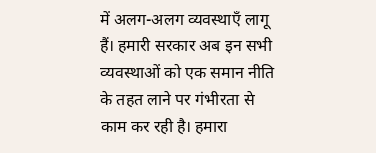में अलग-अलग व्यवस्थाएँ लागू हैं। हमारी सरकार अब इन सभी व्यवस्थाओं को एक समान नीति के तहत लाने पर गंभीरता से काम कर रही है। हमारा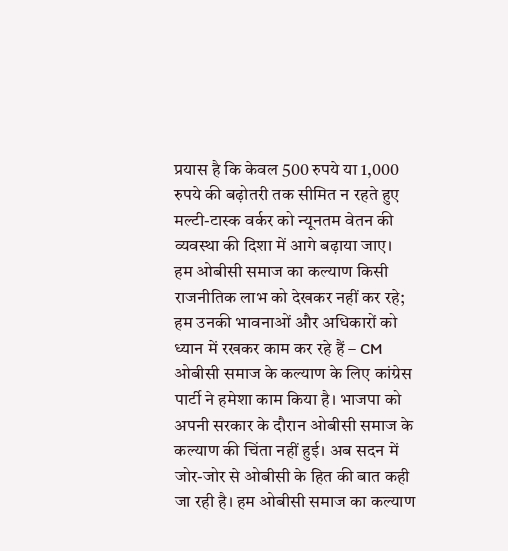प्रयास है कि केवल 500 रुपये या 1,000 रुपये की बढ़ोतरी तक सीमित न रहते हुए मल्टी-टास्क वर्कर को न्यूनतम वेतन की व्यवस्था की दिशा में आगे बढ़ाया जाए।
हम ओबीसी समाज का कल्याण किसी राजनीतिक लाभ को देखकर नहीं कर रहे; हम उनकी भावनाओं और अधिकारों को ध्यान में रखकर काम कर रहे हैं – CM
ओबीसी समाज के कल्याण के लिए कांग्रेस पार्टी ने हमेशा काम किया है। भाजपा को अपनी सरकार के दौरान ओबीसी समाज के कल्याण की चिंता नहीं हुई। अब सदन में जोर-जोर से ओबीसी के हित की बात कही जा रही है। हम ओबीसी समाज का कल्याण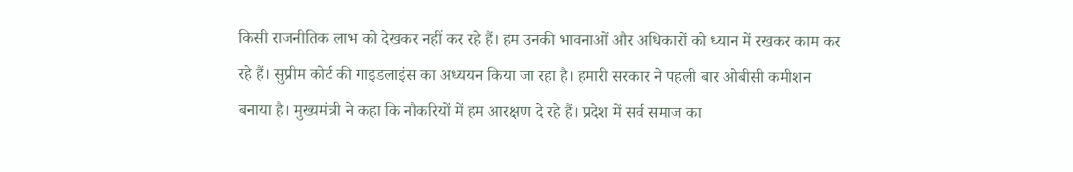किसी राजनीतिक लाभ को देखकर नहीं कर रहे हैं। हम उनकी भावनाओं और अधिकारों को ध्यान में रखकर काम कर रहे हैं। सुप्रीम कोर्ट की गाइडलाइंस का अध्ययन किया जा रहा है। हमारी सरकार ने पहली बार ओबीसी कमीशन बनाया है। मुख्यमंत्री ने कहा कि नौकरियों में हम आरक्षण दे रहे हैं। प्रदेश में सर्व समाज का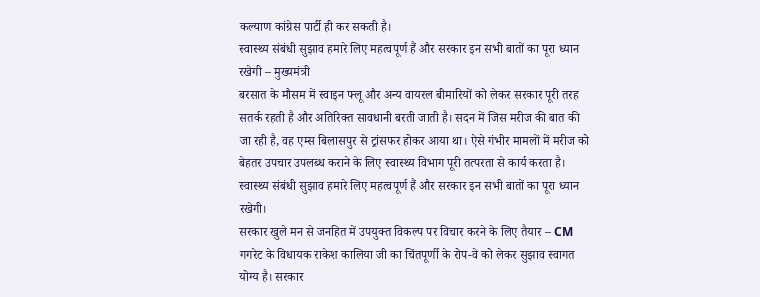कल्याण कांग्रेस पार्टी ही कर सकती है।
स्वास्थ्य संबंधी सुझाव हमारे लिए महत्वपूर्ण हैं और सरकार इन सभी बातों का पूरा ध्यान रखेगी – मुख्यमंत्री
बरसात के मौसम में स्वाइन फ्लू और अन्य वायरल बीमारियों को लेकर सरकार पूरी तरह सतर्क रहती है और अतिरिक्त सावधानी बरती जाती है। सदन में जिस मरीज की बात की जा रही है, वह एम्स बिलासपुर से ट्रांसफर होकर आया था। ऐसे गंभीर मामलों में मरीज को बेहतर उपचार उपलब्ध कराने के लिए स्वास्थ्य विभाग पूरी तत्परता से कार्य करता है। स्वास्थ्य संबंधी सुझाव हमारे लिए महत्वपूर्ण हैं और सरकार इन सभी बातों का पूरा ध्यान रखेगी।
सरकार खुले मन से जनहित में उपयुक्त विकल्प पर विचार करने के लिए तैयार – CM
गगरेट के विधायक राकेश कालिया जी का चिंतपूर्णी के रोप-वे को लेकर सुझाव स्वागत योग्य है। सरकार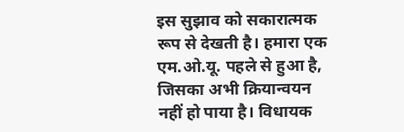इस सुझाव को सकारात्मक रूप से देखती है। हमारा एक एम.ओ.यू. पहले से हुआ है, जिसका अभी क्रियान्वयन नहीं हो पाया है। विधायक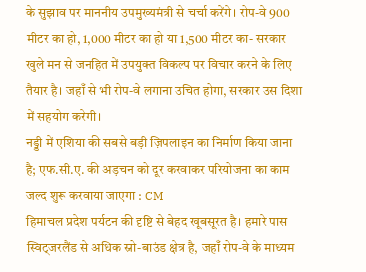के सुझाव पर माननीय उपमुख्यमंत्री से चर्चा करेंगे। रोप-वे 900 मीटर का हो, 1,000 मीटर का हो या 1,500 मीटर का- सरकार खुले मन से जनहित में उपयुक्त विकल्प पर विचार करने के लिए तैयार है। जहाँ से भी रोप-वे लगाना उचित होगा, सरकार उस दिशा में सहयोग करेगी।
नड्डी में एशिया की सबसे बड़ी ज़िपलाइन का निर्माण किया जाना है; एफ.सी.ए. की अड़चन को दूर करवाकर परियोजना का काम जल्द शुरू करवाया जाएगा : CM
हिमाचल प्रदेश पर्यटन की दृष्टि से बेहद खूबसूरत है। हमारे पास स्विट्जरलैंड से अधिक स्नो-बाउंड क्षेत्र है, जहाँ रोप-वे के माध्यम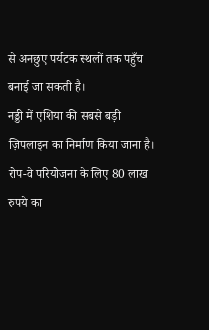से अनछुए पर्यटक स्थलों तक पहुँच बनाई जा सकती है।
नड्डी में एशिया की सबसे बड़ी ज़िपलाइन का निर्माण किया जाना है। रोप-वे परियोजना के लिए 80 लाख रुपये का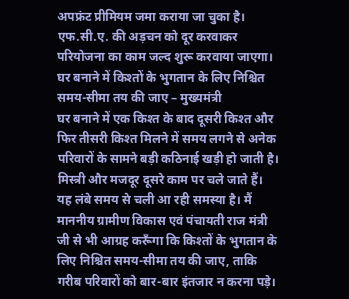अपफ्रंट प्रीमियम जमा कराया जा चुका है। एफ.सी.ए. की अड़चन को दूर करवाकर परियोजना का काम जल्द शुरू करवाया जाएगा।
घर बनाने में किश्तों के भुगतान के लिए निश्चित समय-सीमा तय की जाए – मुख्यमंत्री
घर बनाने में एक किश्त के बाद दूसरी किश्त और फिर तीसरी किश्त मिलने में समय लगने से अनेक परिवारों के सामने बड़ी कठिनाई खड़ी हो जाती है। मिस्त्री और मजदूर दूसरे काम पर चले जाते हैं।
यह लंबे समय से चली आ रही समस्या है। मैं माननीय ग्रामीण विकास एवं पंचायती राज मंत्री जी से भी आग्रह करूँगा कि किश्तों के भुगतान के लिए निश्चित समय-सीमा तय की जाए, ताकि गरीब परिवारों को बार-बार इंतजार न करना पड़े।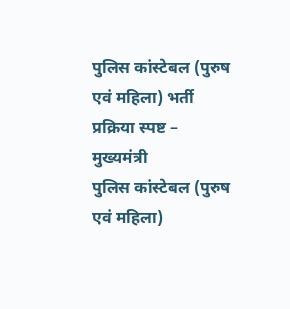पुलिस कांस्टेबल (पुरुष एवं महिला) भर्ती प्रक्रिया स्पष्ट – मुख्यमंत्री
पुलिस कांस्टेबल (पुरुष एवं महिला)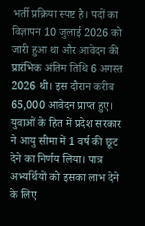भर्ती प्रक्रिया स्पष्ट है। पदों का विज्ञापन 10 जुलाई 2026 को जारी हुआ था और आवेदन की प्रारंभिक अंतिम तिथि 6 अगस्त 2026 थी। इस दौरान करीब 65,000 आवेदन प्राप्त हुए।
युवाओं के हित में प्रदेश सरकार ने आयु सीमा में 1 वर्ष की छूट देने का निर्णय लिया। पात्र अभ्यर्थियों को इसका लाभ देने के लिए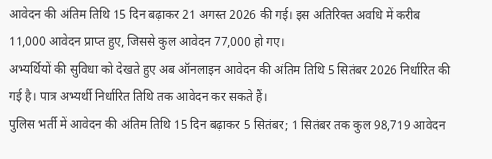आवेदन की अंतिम तिथि 15 दिन बढ़ाकर 21 अगस्त 2026 की गई। इस अतिरिक्त अवधि में करीब 11,000 आवेदन प्राप्त हुए, जिससे कुल आवेदन 77,000 हो गए।
अभ्यर्थियों की सुविधा को देखते हुए अब ऑनलाइन आवेदन की अंतिम तिथि 5 सितंबर 2026 निर्धारित की गई है। पात्र अभ्यर्थी निर्धारित तिथि तक आवेदन कर सकते हैं।
पुलिस भर्ती में आवेदन की अंतिम तिथि 15 दिन बढ़ाकर 5 सितंबर; 1 सितंबर तक कुल 98,719 आवेदन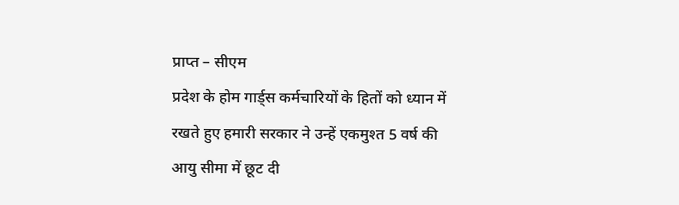प्राप्त – सीएम
प्रदेश के होम गार्ड्स कर्मचारियों के हितों को ध्यान में रखते हुए हमारी सरकार ने उन्हें एकमुश्त 5 वर्ष की आयु सीमा में छूट दी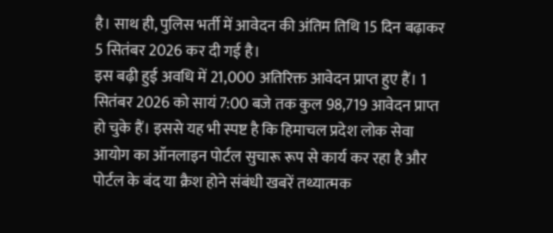है। साथ ही, पुलिस भर्ती में आवेदन की अंतिम तिथि 15 दिन बढ़ाकर 5 सितंबर 2026 कर दी गई है।
इस बढ़ी हुई अवधि में 21,000 अतिरिक्त आवेदन प्राप्त हुए हैं। 1 सितंबर 2026 को सायं 7:00 बजे तक कुल 98,719 आवेदन प्राप्त हो चुके हैं। इससे यह भी स्पष्ट है कि हिमाचल प्रदेश लोक सेवा आयोग का ऑनलाइन पोर्टल सुचारू रूप से कार्य कर रहा है और पोर्टल के बंद या क्रैश होने संबंधी खबरें तथ्यात्मक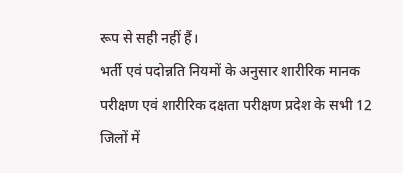रूप से सही नहीं हैं।
भर्ती एवं पदोन्नति नियमों के अनुसार शारीरिक मानक परीक्षण एवं शारीरिक दक्षता परीक्षण प्रदेश के सभी 12 जिलों में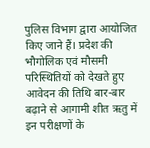पुलिस विभाग द्वारा आयोजित किए जाने हैं। प्रदेश की भौगोलिक एवं मौसमी परिस्थितियों को देखते हुए आवेदन की तिथि बार-बार बढ़ाने से आगामी शीत ऋतु में इन परीक्षणों के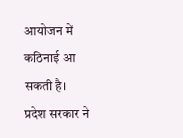आयोजन में कठिनाई आ सकती है।
प्रदेश सरकार ने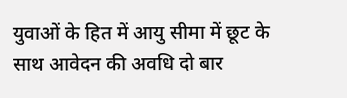युवाओं के हित में आयु सीमा में छूट के साथ आवेदन की अवधि दो बार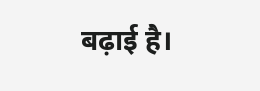बढ़ाई है।